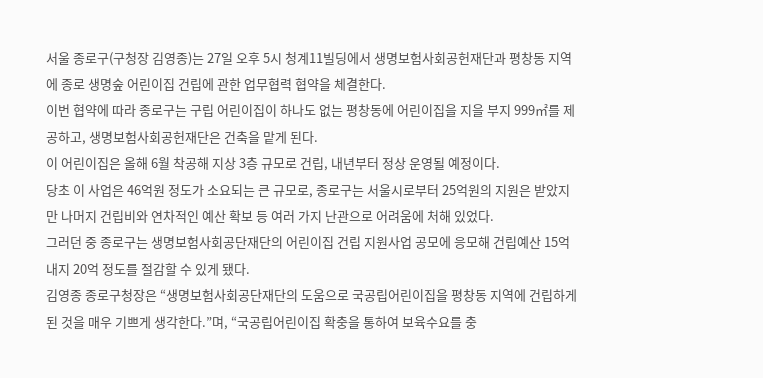서울 종로구(구청장 김영종)는 27일 오후 5시 청계11빌딩에서 생명보험사회공헌재단과 평창동 지역에 종로 생명숲 어린이집 건립에 관한 업무협력 협약을 체결한다.
이번 협약에 따라 종로구는 구립 어린이집이 하나도 없는 평창동에 어린이집을 지을 부지 999㎡를 제공하고, 생명보험사회공헌재단은 건축을 맡게 된다.
이 어린이집은 올해 6월 착공해 지상 3층 규모로 건립, 내년부터 정상 운영될 예정이다.
당초 이 사업은 46억원 정도가 소요되는 큰 규모로, 종로구는 서울시로부터 25억원의 지원은 받았지만 나머지 건립비와 연차적인 예산 확보 등 여러 가지 난관으로 어려움에 처해 있었다.
그러던 중 종로구는 생명보험사회공단재단의 어린이집 건립 지원사업 공모에 응모해 건립예산 15억 내지 20억 정도를 절감할 수 있게 됐다.
김영종 종로구청장은 “생명보험사회공단재단의 도움으로 국공립어린이집을 평창동 지역에 건립하게 된 것을 매우 기쁘게 생각한다.”며, “국공립어린이집 확충을 통하여 보육수요를 충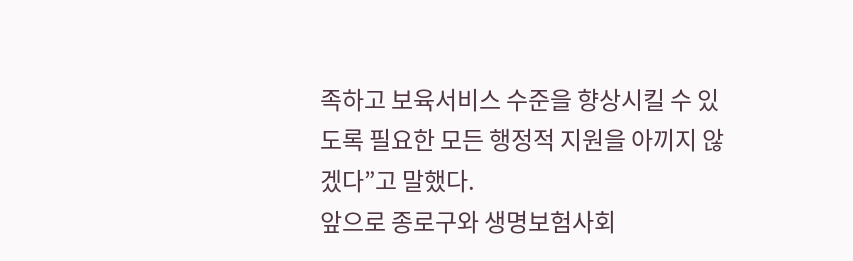족하고 보육서비스 수준을 향상시킬 수 있도록 필요한 모든 행정적 지원을 아끼지 않겠다”고 말했다.
앞으로 종로구와 생명보험사회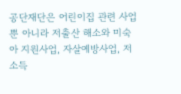공단재단은 어린이집 관련 사업뿐 아니라 저출산 해소와 미숙아 지원사업, 자살예방사업, 저소득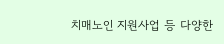치매노인 지원사업 등 다양한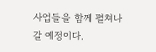사업들을 함께 펼쳐나갈 예정이다.